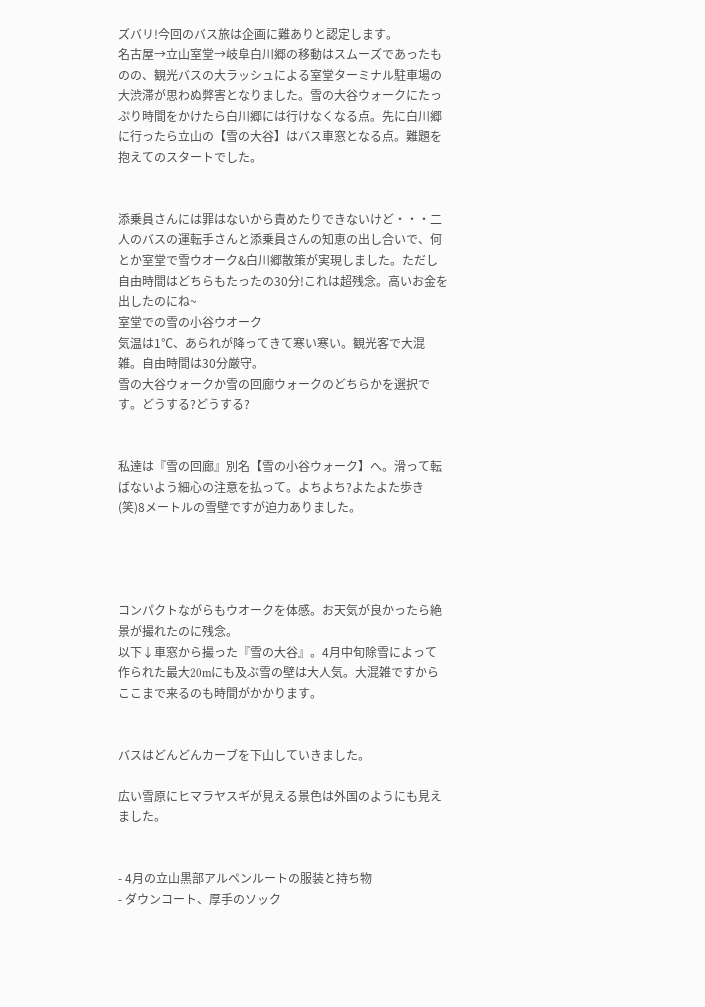ズバリ!今回のバス旅は企画に難ありと認定します。
名古屋→立山室堂→岐阜白川郷の移動はスムーズであったものの、観光バスの大ラッシュによる室堂ターミナル駐車場の大渋滞が思わぬ弊害となりました。雪の大谷ウォークにたっぷり時間をかけたら白川郷には行けなくなる点。先に白川郷に行ったら立山の【雪の大谷】はバス車窓となる点。難題を抱えてのスタートでした。


添乗員さんには罪はないから責めたりできないけど・・・二人のバスの運転手さんと添乗員さんの知恵の出し合いで、何とか室堂で雪ウオーク&白川郷散策が実現しました。ただし自由時間はどちらもたったの30分!これは超残念。高いお金を出したのにね~
室堂での雪の小谷ウオーク
気温は1℃、あられが降ってきて寒い寒い。観光客で大混雑。自由時間は30分厳守。
雪の大谷ウォークか雪の回廊ウォークのどちらかを選択です。どうする?どうする?


私達は『雪の回廊』別名【雪の小谷ウォーク】へ。滑って転ばないよう細心の注意を払って。よちよち?よたよた歩き(笑)8メートルの雪壁ですが迫力ありました。




コンパクトながらもウオークを体感。お天気が良かったら絶景が撮れたのに残念。
以下↓車窓から撮った『雪の大谷』。4月中旬除雪によって作られた最大20mにも及ぶ雪の壁は大人気。大混雑ですからここまで来るのも時間がかかります。


バスはどんどんカーブを下山していきました。

広い雪原にヒマラヤスギが見える景色は外国のようにも見えました。


- 4月の立山黒部アルペンルートの服装と持ち物
- ダウンコート、厚手のソック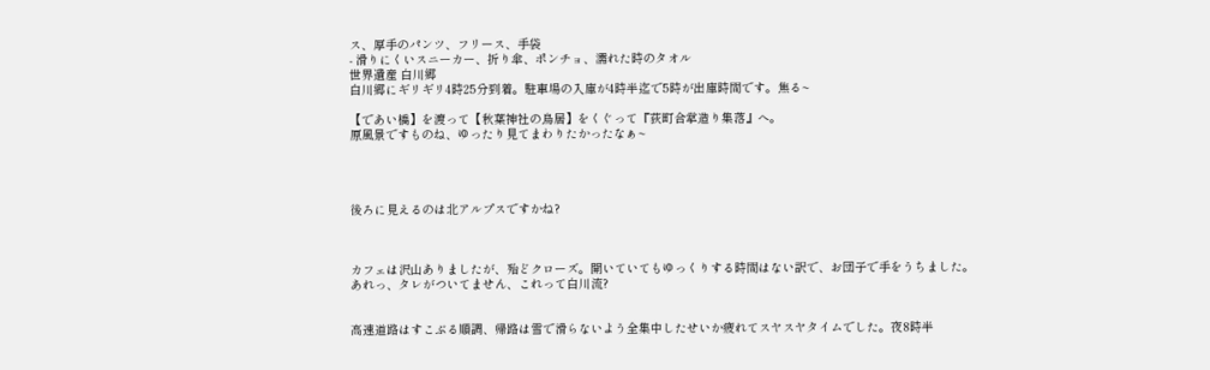ス、厚手のパンツ、フリース、手袋
- 滑りにくいスニーカー、折り傘、ポンチョ、濡れた時のタオル
世界遺産 白川郷
白川郷にギリギリ4時25分到着。駐車場の入庫が4時半迄で5時が出庫時間です。焦る~

【であい橋】を渡って【秋葉神社の鳥居】をくぐって『荻町合掌造り集落』へ。
原風景ですものね、ゆったり見てまわりたかったなぁ~




後ろに見えるのは北アルプスですかね?



カフェは沢山ありましたが、殆どクローズ。開いていてもゆっくりする時間はない訳で、お団子で手をうちました。あれっ、タレがついてません、これって白川流?


高速道路はすこぶる順調、帰路は雪で滑らないよう全集中したせいか疲れてスヤスヤタイムでした。夜8時半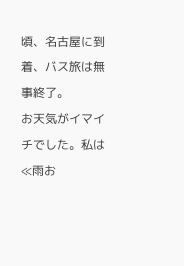頃、名古屋に到着、バス旅は無事終了。
お天気がイマイチでした。私は≪雨お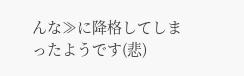んな≫に降格してしまったようです(悲)